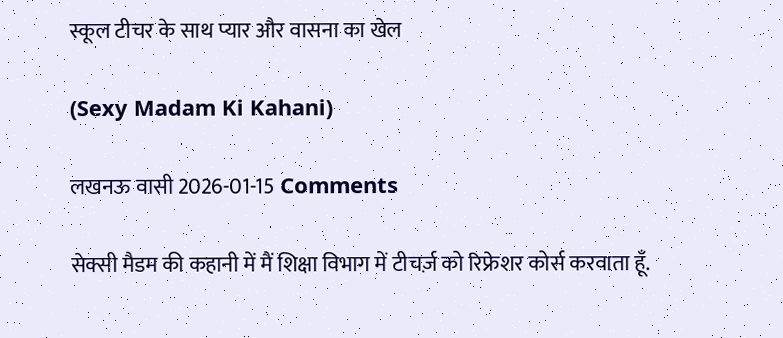स्कूल टीचर के साथ प्यार और वासना का खेल

(Sexy Madam Ki Kahani)

लखनऊ वासी 2026-01-15 Comments

सेक्सी मैडम की कहानी में मैं शिक्षा विभाग में टीचर्ज़ को रिफ्रेशर कोर्स करवाता हूँ.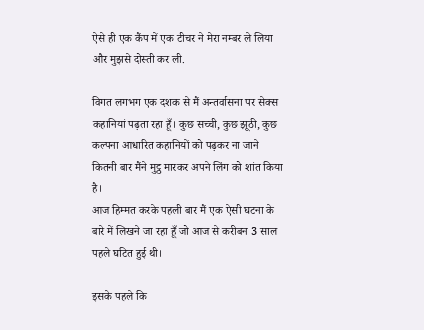ऐसे ही एक कैंप में एक टीचर ने मेरा नम्बर ले लिया और मुझसे दोस्ती कर ली.

विगत लगभग एक दशक से मैं अन्तर्वासना पर सेक्स कहानियां पढ़ता रहा हूँ। कुछ सच्ची, कुछ झूठी, कुछ कल्पना आधारित कहानियों को पढ़कर ना जाने कितनी बार मैंने मुट्ठ मारकर अपने लिंग को शांत किया है।
आज हिम्मत करके पहली बार मैं एक ऐसी घटना के बारे में लिखने जा रहा हूँ जो आज से करीबन 3 साल पहले घटित हुई थी।

इसके पहले कि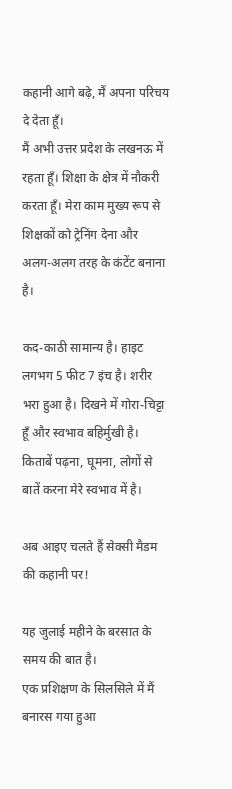कहानी आगे बढ़े, मैं अपना परिचय दे देता हूँ।
मैं अभी उत्तर प्रदेश के लखनऊ में रहता हूँ। शिक्षा के क्षेत्र में नौकरी करता हूँ। मेरा काम मुख्य रूप से शिक्षकों को ट्रेनिंग देना और अलग-अलग तरह के कंटेंट बनाना है।

कद-काठी सामान्य है। हाइट लगभग 5 फीट 7 इंच है। शरीर भरा हुआ है। दिखने में गोरा-चिट्टा हूँ और स्वभाव बहिर्मुखी है।
किताबें पढ़ना, घूमना, लोगों से बातें करना मेरे स्वभाव में है।

अब आइए चलते हैं सेक्सी मैडम की कहानी पर!

यह जुलाई महीने के बरसात के समय की बात है।
एक प्रशिक्षण के सिलसिले में मैं बनारस गया हुआ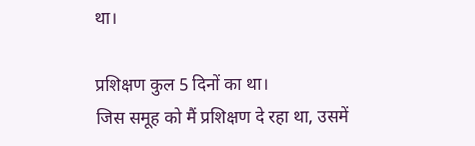था।

प्रशिक्षण कुल 5 दिनों का था।
जिस समूह को मैं प्रशिक्षण दे रहा था, उसमें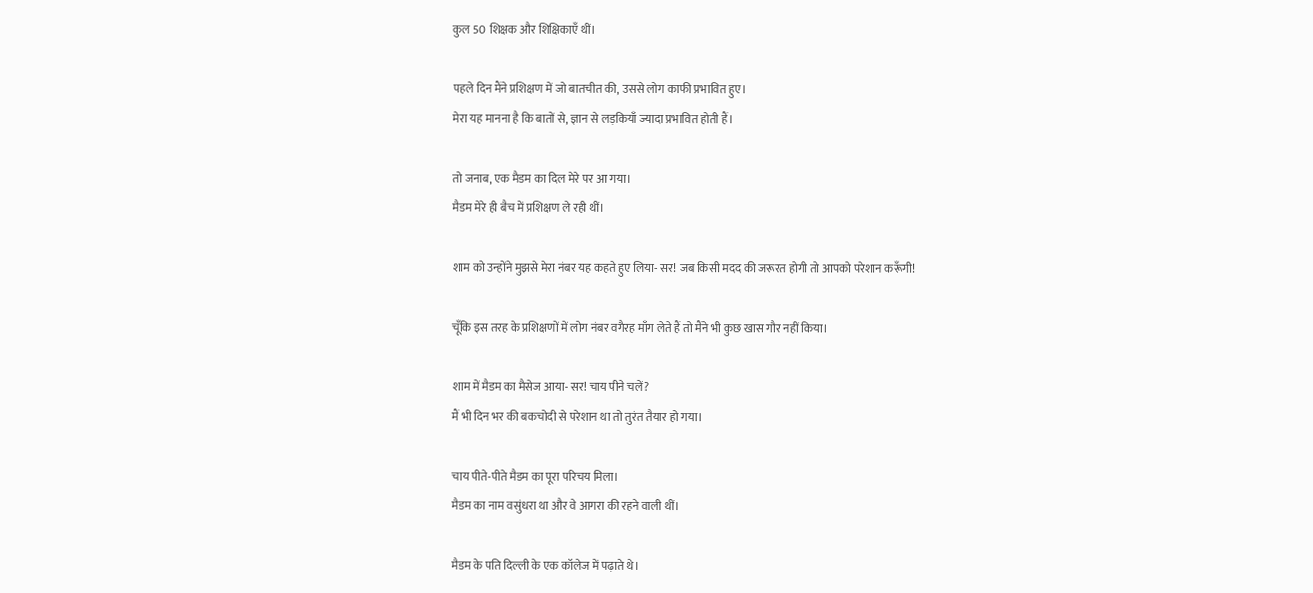कुल 50 शिक्षक और शिक्षिकाएँ थीं।

पहले दिन मैंने प्रशिक्षण में जो बातचीत की, उससे लोग काफी प्रभावित हुए।
मेरा यह मानना है कि बातों से, ज्ञान से लड़कियाँ ज्यादा प्रभावित होती हैं।

तो जनाब, एक मैडम का दिल मेरे पर आ गया।
मैडम मेरे ही बैच में प्रशिक्षण ले रही थीं।

शाम को उन्होंने मुझसे मेरा नंबर यह कहते हुए लिया- सर! जब किसी मदद की जरूरत होगी तो आपको परेशान करूँगी!

चूँकि इस तरह के प्रशिक्षणों में लोग नंबर वगैरह माँग लेते हैं तो मैंने भी कुछ खास गौर नहीं किया।

शाम में मैडम का मैसेज आया- सर! चाय पीने चलें?
मैं भी दिन भर की बकचोदी से परेशान था तो तुरंत तैयार हो गया।

चाय पीते-पीते मैडम का पूरा परिचय मिला।
मैडम का नाम वसुंधरा था और वे आगरा की रहने वाली थीं।

मैडम के पति दिल्ली के एक कॉलेज में पढ़ाते थे।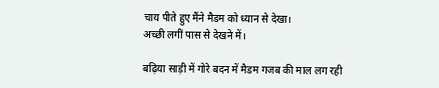चाय पीते हुए मैंने मैडम को ध्यान से देखा।
अच्छी लगीं पास से देखने में।

बढ़िया साड़ी में गोरे बदन में मैडम गजब की माल लग रही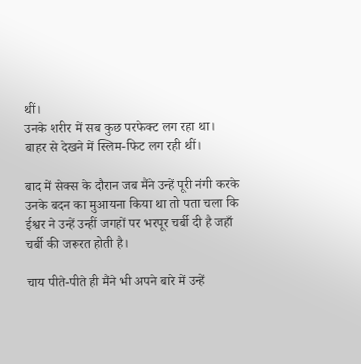थीं।
उनके शरीर में सब कुछ परफेक्ट लग रहा था।
बाहर से देखने में स्लिम-फिट लग रही थीं।

बाद में सेक्स के दौरान जब मैंने उन्हें पूरी नंगी करके उनके बदन का मुआयना किया था तो पता चला कि ईश्वर ने उन्हें उन्हीं जगहों पर भरपूर चर्बी दी है जहाँ चर्बी की जरूरत होती है।

चाय पीते-पीते ही मैंने भी अपने बारे में उन्हें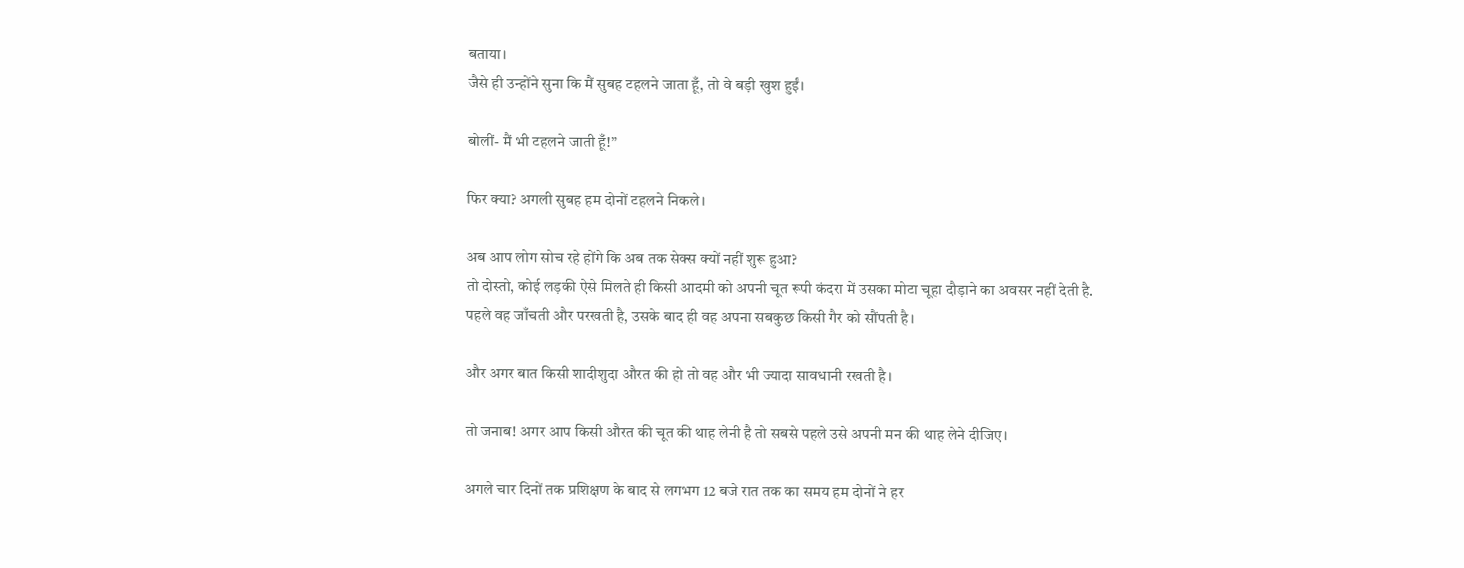बताया।
जैसे ही उन्होंने सुना कि मैं सुबह टहलने जाता हूँ, तो वे बड़ी खुश हुईं।

बोलीं- मैं भी टहलने जाती हूँ!”

फिर क्या? अगली सुबह हम दोनों टहलने निकले।

अब आप लोग सोच रहे होंगे कि अब तक सेक्स क्यों नहीं शुरू हुआ?
तो दोस्तो, कोई लड़की ऐसे मिलते ही किसी आदमी को अपनी चूत रूपी कंदरा में उसका मोटा चूहा दौड़ाने का अवसर नहीं देती है.
पहले वह जाँचती और परखती है, उसके बाद ही वह अपना सबकुछ किसी गैर को सौंपती है।

और अगर बात किसी शादीशुदा औरत की हो तो वह और भी ज्यादा सावधानी रखती है।

तो जनाब! अगर आप किसी औरत की चूत की थाह लेनी है तो सबसे पहले उसे अपनी मन की थाह लेने दीजिए।

अगले चार दिनों तक प्रशिक्षण के बाद से लगभग 12 बजे रात तक का समय हम दोनों ने हर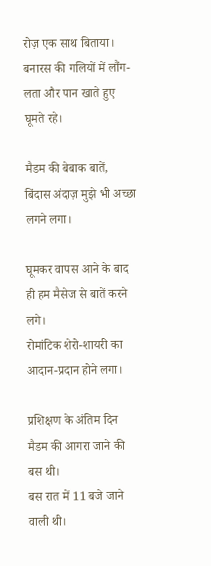रोज़ एक साथ बिताया।
बनारस की गलियों में लौंग-लता और पान खाते हुए घूमते रहे।

मैडम की बेबाक बातें, बिंदास अंदाज़ मुझे भी अच्छा लगने लगा।

घूमकर वापस आने के बाद ही हम मैसेज से बातें करने लगे।
रोमांटिक शेरो-शायरी का आदान-प्रदान होने लगा।

प्रशिक्षण के अंतिम दिन मैडम की आगरा जाने की बस थी।
बस रात में 11 बजे जाने वाली थी।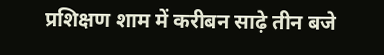प्रशिक्षण शाम में करीबन साढ़े तीन बजे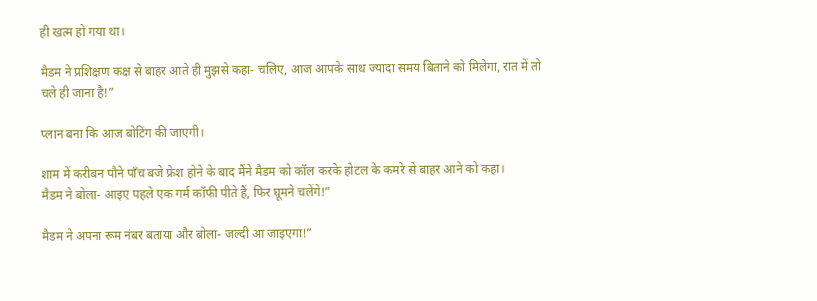ही खत्म हो गया था।

मैडम ने प्रशिक्षण कक्ष से बाहर आते ही मुझसे कहा- चलिए, आज आपके साथ ज्यादा समय बिताने को मिलेगा, रात में तो चले ही जाना है!”

प्लान बना कि आज बोटिंग की जाएगी।

शाम में करीबन पौने पाँच बजे फ्रेश होने के बाद मैंने मैडम को कॉल करके होटल के कमरे से बाहर आने को कहा।
मैडम ने बोला- आइए पहले एक गर्म कॉफी पीते हैं, फिर घूमने चलेंगे!”

मैडम ने अपना रूम नंबर बताया और बोला- जल्दी आ जाइएगा!”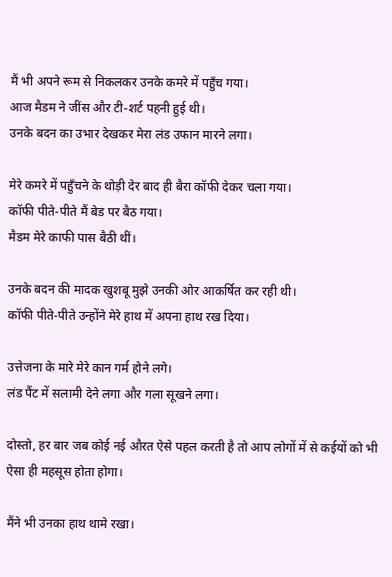मैं भी अपने रूम से निकलकर उनके कमरे में पहुँच गया।
आज मैडम ने जींस और टी-शर्ट पहनी हुई थी।
उनके बदन का उभार देखकर मेरा लंड उफान मारने लगा।

मेरे कमरे में पहुँचने के थोड़ी देर बाद ही बैरा कॉफी देकर चला गया।
कॉफी पीते-पीते मैं बेड पर बैठ गया।
मैडम मेरे काफी पास बैठी थीं।

उनके बदन की मादक खुशबू मुझे उनकी ओर आकर्षित कर रही थी।
कॉफी पीते-पीते उन्होंने मेरे हाथ में अपना हाथ रख दिया।

उत्तेजना के मारे मेरे कान गर्म होने लगे।
लंड पैंट में सलामी देने लगा और गला सूखने लगा।

दोस्तो, हर बार जब कोई नई औरत ऐसे पहल करती है तो आप लोगों में से कईयों को भी ऐसा ही महसूस होता होगा।

मैंने भी उनका हाथ थामे रखा।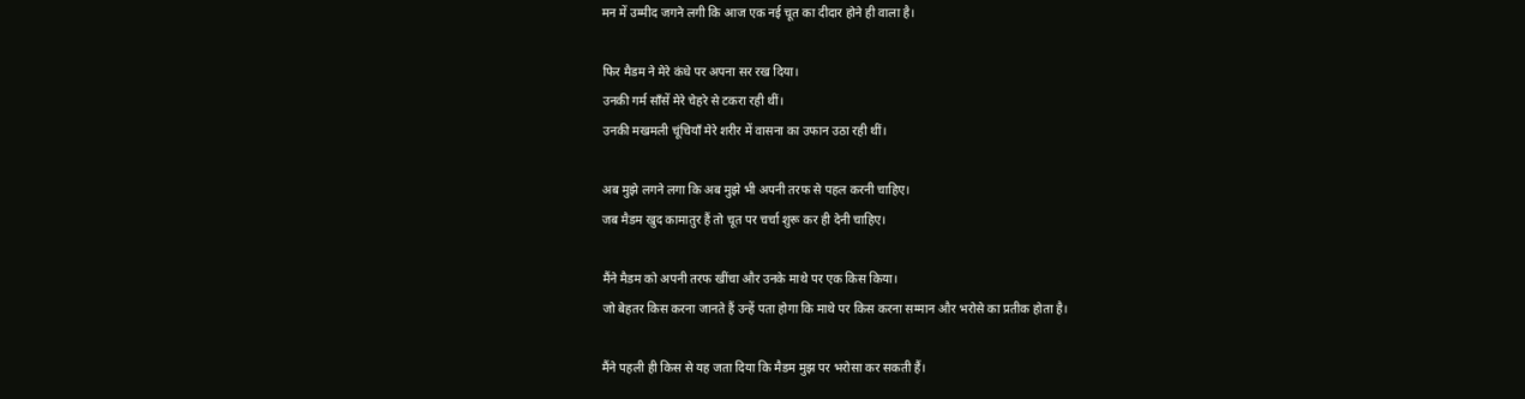मन में उम्मीद जगने लगी कि आज एक नई चूत का दीदार होने ही वाला है।

फिर मैडम ने मेरे कंधे पर अपना सर रख दिया।
उनकी गर्म साँसें मेरे चेहरे से टकरा रही थीं।
उनकी मखमली चूंचियाँ मेरे शरीर में वासना का उफान उठा रही थीं।

अब मुझे लगने लगा कि अब मुझे भी अपनी तरफ से पहल करनी चाहिए।
जब मैडम खुद कामातुर हैं तो चूत पर चर्चा शुरू कर ही देनी चाहिए।

मैंने मैडम को अपनी तरफ खींचा और उनके माथे पर एक किस किया।
जो बेहतर किस करना जानते हैं उन्हें पता होगा कि माथे पर किस करना सम्मान और भरोसे का प्रतीक होता है।

मैंने पहली ही किस से यह जता दिया कि मैडम मुझ पर भरोसा कर सकती हैं।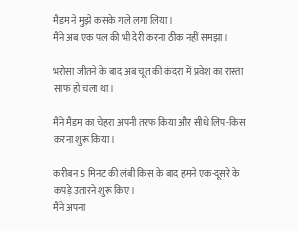मैडम ने मुझे कसके गले लगा लिया।
मैंने अब एक पल की भी देरी करना ठीक नहीं समझा।

भरोसा जीतने के बाद अब चूत की कंदरा में प्रवेश का रास्ता साफ हो चला था।

मैंने मैडम का चेहरा अपनी तरफ किया और सीधे लिप-किस करना शुरू किया।

करीबन 5 मिनट की लंबी किस के बाद हमने एक-दूसरे के कपड़े उतारने शुरू किए।
मैंने अपना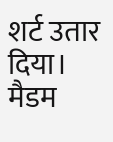शर्ट उतार दिया।
मैडम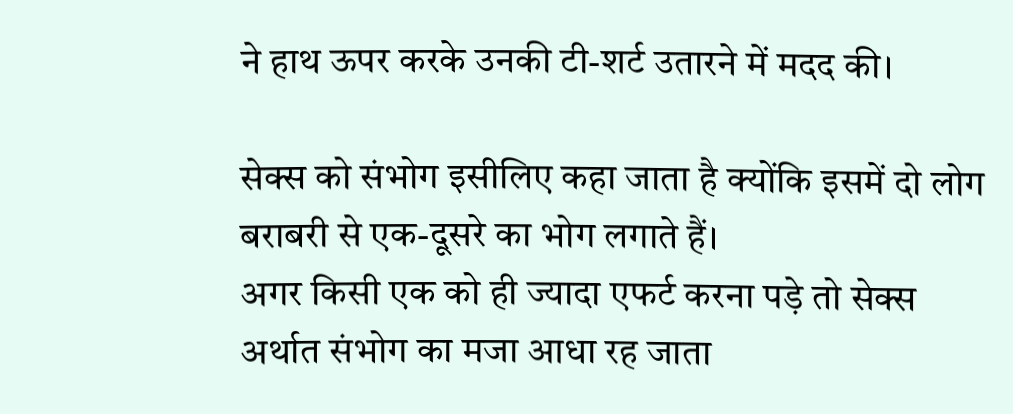ने हाथ ऊपर करके उनकी टी-शर्ट उतारने में मदद की।

सेक्स को संभोग इसीलिए कहा जाता है क्योंकि इसमें दो लोग बराबरी से एक-दूसरे का भोग लगाते हैं।
अगर किसी एक को ही ज्यादा एफर्ट करना पड़े तो सेक्स अर्थात संभोग का मजा आधा रह जाता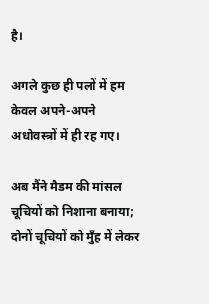है।

अगले कुछ ही पलों में हम केवल अपने-अपने अधोवस्त्रों में ही रह गए।

अब मैंने मैडम की मांसल चूचियों को निशाना बनाया; दोनों चूचियों को मुँह में लेकर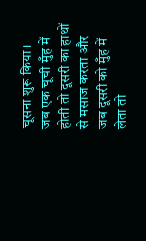चूसना शुरू किया।
जब एक चूची मुँह में होती तो दूसरी का हाथों से मसाज करता और जब दूसरी को मुँह में लेता तो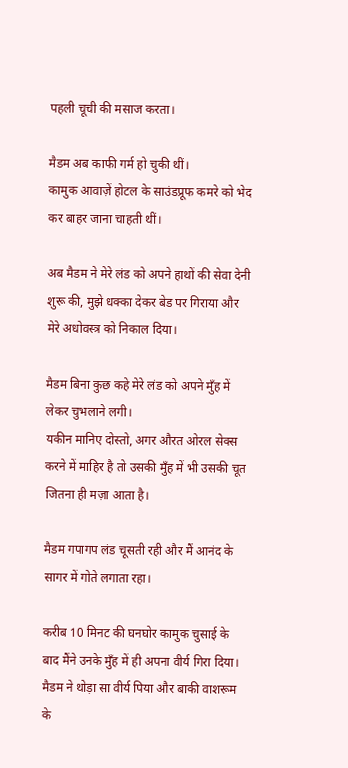पहली चूची की मसाज करता।

मैडम अब काफी गर्म हो चुकी थीं।
कामुक आवाज़ें होटल के साउंडप्रूफ कमरे को भेद कर बाहर जाना चाहती थीं।

अब मैडम ने मेरे लंड को अपने हाथों की सेवा देनी शुरू की, मुझे धक्का देकर बेड पर गिराया और मेरे अधोवस्त्र को निकाल दिया।

मैडम बिना कुछ कहे मेरे लंड को अपने मुँह में लेकर चुभलाने लगी।
यकीन मानिए दोस्तो, अगर औरत ओरल सेक्स करने में माहिर है तो उसकी मुँह में भी उसकी चूत जितना ही मज़ा आता है।

मैडम गपागप लंड चूसती रही और मैं आनंद के सागर में गोते लगाता रहा।

करीब 10 मिनट की घनघोर कामुक चुसाई के बाद मैंने उनके मुँह में ही अपना वीर्य गिरा दिया।
मैडम ने थोड़ा सा वीर्य पिया और बाकी वाशरूम के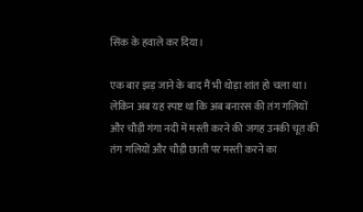सिंक के हवाले कर दिया।

एक बार झड़ जाने के बाद मैं भी थोड़ा शांत हो चला था।
लेकिन अब यह स्पष्ट था कि अब बनारस की तंग गलियों और चौड़ी गंगा नदी में मस्ती करने की जगह उनकी चूत की तंग गलियों और चौड़ी छाती पर मस्ती करने का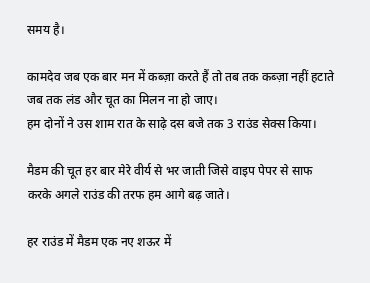समय है।

कामदेव जब एक बार मन में कब्ज़ा करते हैं तो तब तक कब्ज़ा नहीं हटाते जब तक लंड और चूत का मिलन ना हो जाए।
हम दोनों ने उस शाम रात के साढ़े दस बजे तक 3 राउंड सेक्स किया।

मैडम की चूत हर बार मेरे वीर्य से भर जाती जिसे वाइप पेपर से साफ करके अगले राउंड की तरफ हम आगे बढ़ जाते।

हर राउंड में मैडम एक नए शऊर में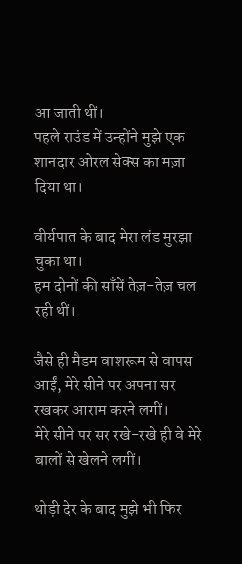आ जाती थीं।
पहले राउंड में उन्होंने मुझे एक शानदार ओरल सेक्स का मज़ा दिया था।

वीर्यपात के बाद मेरा लंड मुरझा चुका था।
हम दोनों की साँसें तेज़-तेज़ चल रही थीं।

जैसे ही मैडम वाशरूम से वापस आईं, मेरे सीने पर अपना सर रखकर आराम करने लगीं।
मेरे सीने पर सर रखे-रखे ही वे मेरे बालों से खेलने लगीं।

थोड़ी देर के बाद मुझे भी फिर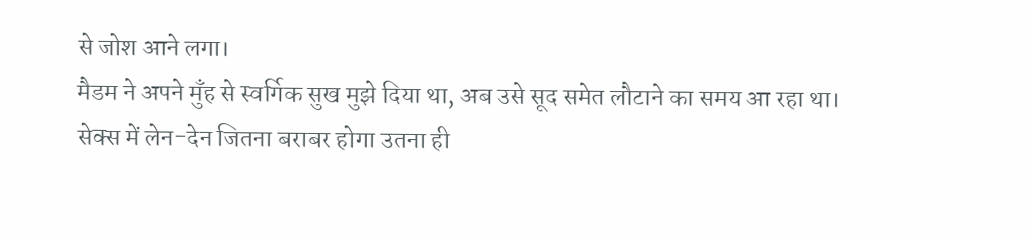से जोश आने लगा।
मैडम ने अपने मुँह से स्वर्गिक सुख मुझे दिया था, अब उसे सूद समेत लौटाने का समय आ रहा था।
सेक्स में लेन-देन जितना बराबर होगा उतना ही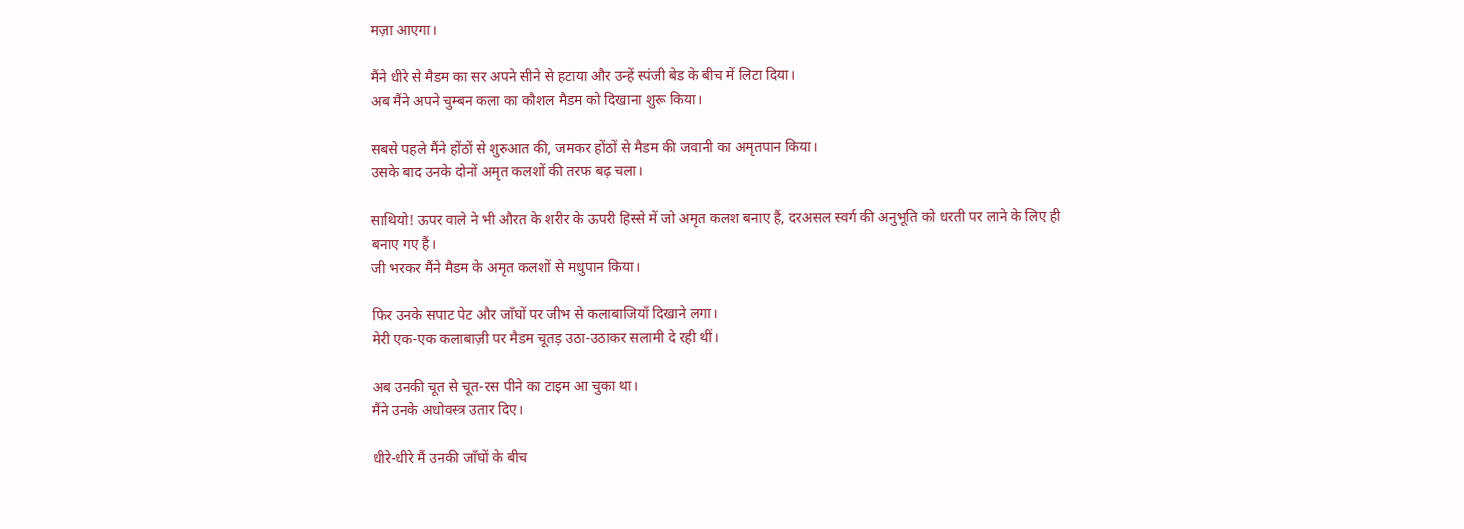मज़ा आएगा।

मैंने धीरे से मैडम का सर अपने सीने से हटाया और उन्हें स्पंजी बेड के बीच में लिटा दिया।
अब मैंने अपने चुम्बन कला का कौशल मैडम को दिखाना शुरू किया।

सबसे पहले मैंने होंठों से शुरुआत की, जमकर होंठों से मैडम की जवानी का अमृतपान किया।
उसके बाद उनके दोनों अमृत कलशों की तरफ बढ़ चला।

साथियो! ऊपर वाले ने भी औरत के शरीर के ऊपरी हिस्से में जो अमृत कलश बनाए हैं, दरअसल स्वर्ग की अनुभूति को धरती पर लाने के लिए ही बनाए गए हैं।
जी भरकर मैंने मैडम के अमृत कलशों से मधुपान किया।

फिर उनके सपाट पेट और जाँघों पर जीभ से कलाबाजियाँ दिखाने लगा।
मेरी एक-एक कलाबाज़ी पर मैडम चूतड़ उठा-उठाकर सलामी दे रही थीं।

अब उनकी चूत से चूत-रस पीने का टाइम आ चुका था।
मैंने उनके अधोवस्त्र उतार दिए।

धीरे-धीरे मैं उनकी जाँघों के बीच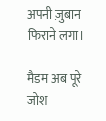अपनी ज़ुबान फिराने लगा।

मैडम अब पूरे जोश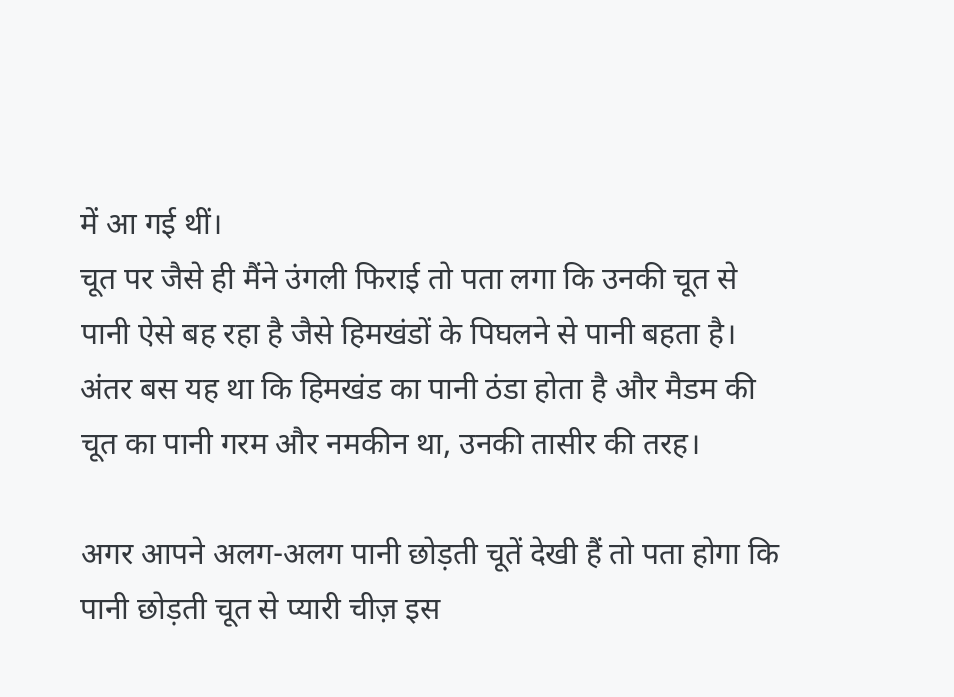में आ गई थीं।
चूत पर जैसे ही मैंने उंगली फिराई तो पता लगा कि उनकी चूत से पानी ऐसे बह रहा है जैसे हिमखंडों के पिघलने से पानी बहता है।
अंतर बस यह था कि हिमखंड का पानी ठंडा होता है और मैडम की चूत का पानी गरम और नमकीन था, उनकी तासीर की तरह।

अगर आपने अलग-अलग पानी छोड़ती चूतें देखी हैं तो पता होगा कि पानी छोड़ती चूत से प्यारी चीज़ इस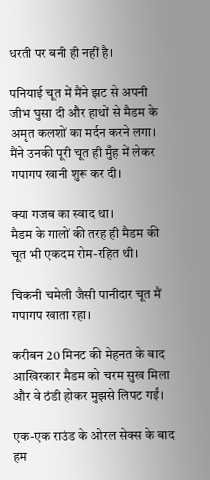धरती पर बनी ही नहीं है।

पनियाई चूत में मैंने झट से अपनी जीभ घुसा दी और हाथों से मैडम के अमृत कलशों का मर्दन करने लगा।
मैंने उनकी पूरी चूत ही मुँह में लेकर गपागप खानी शुरू कर दी।

क्या गजब का स्वाद था।
मैडम के गालों की तरह ही मैडम की चूत भी एकदम रोम-रहित थी।

चिकनी चमेली जैसी पानीदार चूत मैं गपागप खाता रहा।

करीबन 20 मिनट की मेहनत के बाद आखिरकार मैडम को चरम सुख मिला और वे ठंडी होकर मुझसे लिपट गईं।

एक-एक राउंड के ओरल सेक्स के बाद हम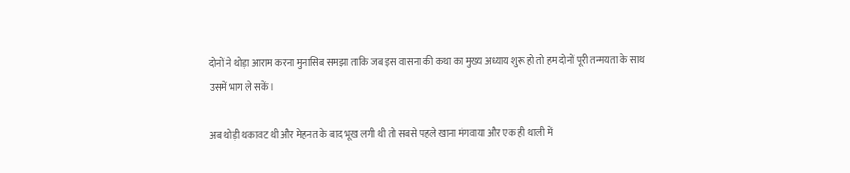दोनों ने थोड़ा आराम करना मुनासिब समझा ताकि जब इस वासना की कथा का मुख्य अध्याय शुरू हो तो हम दोनों पूरी तन्मयता के साथ उसमें भाग ले सकें।

अब थोड़ी थकावट थी और मेहनत के बाद भूख लगी थी तो सबसे पहले खाना मंगवाया और एक ही थाली में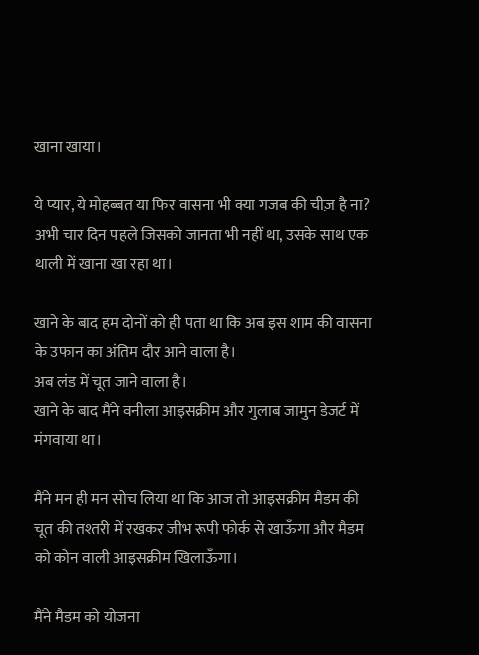खाना खाया।

ये प्यार, ये मोहब्बत या फिर वासना भी क्या गजब की चीज़ है ना?
अभी चार दिन पहले जिसको जानता भी नहीं था, उसके साथ एक थाली में खाना खा रहा था।

खाने के बाद हम दोनों को ही पता था कि अब इस शाम की वासना के उफान का अंतिम दौर आने वाला है।
अब लंड में चूत जाने वाला है।
खाने के बाद मैंने वनीला आइसक्रीम और गुलाब जामुन डेजर्ट में मंगवाया था।

मैंने मन ही मन सोच लिया था कि आज तो आइसक्रीम मैडम की चूत की तश्तरी में रखकर जीभ रूपी फोर्क से खाऊँगा और मैडम को कोन वाली आइसक्रीम खिलाऊँगा।

मैंने मैडम को योजना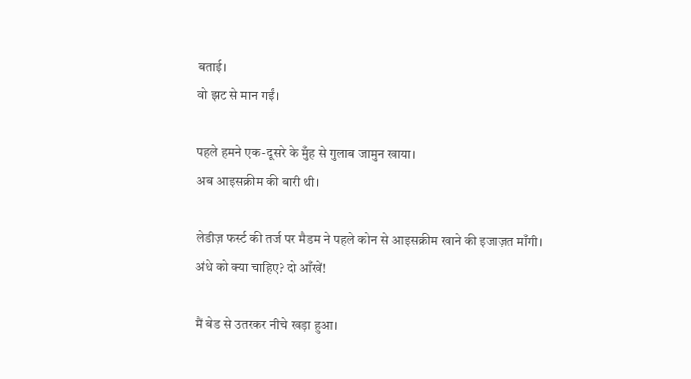बताई।
वो झट से मान गईं।

पहले हमने एक-दूसरे के मुँह से गुलाब जामुन खाया।
अब आइसक्रीम की बारी थी।

लेडीज़ फर्स्ट की तर्ज पर मैडम ने पहले कोन से आइसक्रीम खाने की इजाज़त माँगी।
अंधे को क्या चाहिए? दो आँखें!

मैं बेड से उतरकर नीचे खड़ा हुआ।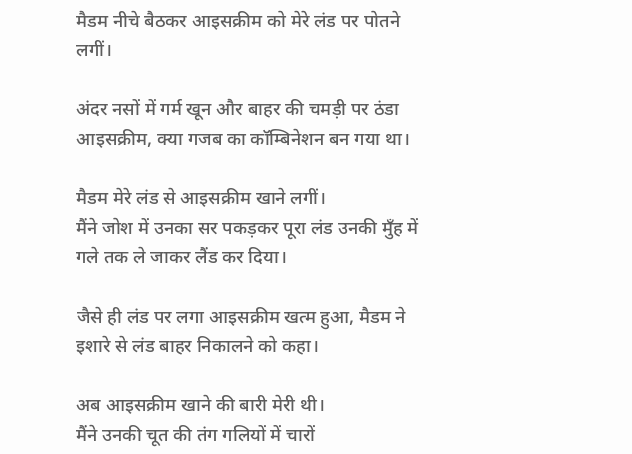मैडम नीचे बैठकर आइसक्रीम को मेरे लंड पर पोतने लगीं।

अंदर नसों में गर्म खून और बाहर की चमड़ी पर ठंडा आइसक्रीम, क्या गजब का कॉम्बिनेशन बन गया था।

मैडम मेरे लंड से आइसक्रीम खाने लगीं।
मैंने जोश में उनका सर पकड़कर पूरा लंड उनकी मुँह में गले तक ले जाकर लैंड कर दिया।

जैसे ही लंड पर लगा आइसक्रीम खत्म हुआ, मैडम ने इशारे से लंड बाहर निकालने को कहा।

अब आइसक्रीम खाने की बारी मेरी थी।
मैंने उनकी चूत की तंग गलियों में चारों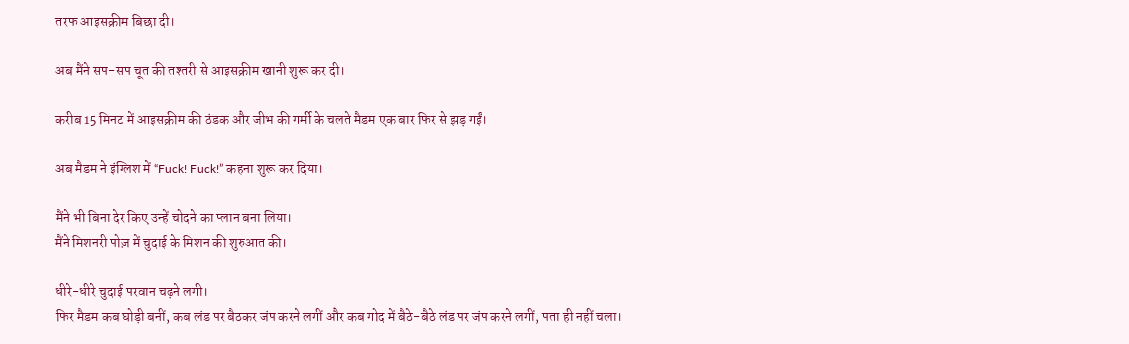तरफ आइसक्रीम बिछा दी।

अब मैंने सप-सप चूत की तश्तरी से आइसक्रीम खानी शुरू कर दी।

करीब 15 मिनट में आइसक्रीम की ठंडक और जीभ की गर्मी के चलते मैडम एक बार फिर से झड़ गईं।

अब मैडम ने इंग्लिश में “Fuck! Fuck!” कहना शुरू कर दिया।

मैंने भी बिना देर किए उन्हें चोदने का प्लान बना लिया।
मैंने मिशनरी पोज़ में चुदाई के मिशन की शुरुआत की।

धीरे-धीरे चुदाई परवान चढ़ने लगी।
फिर मैडम कब घोड़ी बनीं, कब लंड पर बैठकर जंप करने लगीं और कब गोद में बैठे-बैठे लंड पर जंप करने लगीं, पता ही नहीं चला।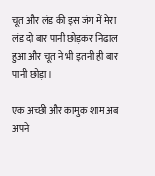चूत और लंड की इस जंग में मेरा लंड दो बार पानी छोड़कर निढाल हुआ और चूत ने भी इतनी ही बार पानी छोड़ा।

एक अच्छी और कामुक शाम अब अपने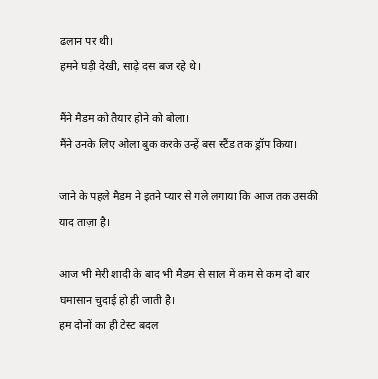ढलान पर थी।
हमने घड़ी देखी, साढ़े दस बज रहे थे।

मैंने मैडम को तैयार होने को बोला।
मैंने उनके लिए ओला बुक करके उन्हें बस स्टैंड तक ड्रॉप किया।

जाने के पहले मैडम ने इतने प्यार से गले लगाया कि आज तक उसकी याद ताज़ा है।

आज भी मेरी शादी के बाद भी मैडम से साल में कम से कम दो बार घमासान चुदाई हो ही जाती है।
हम दोनों का ही टेस्ट बदल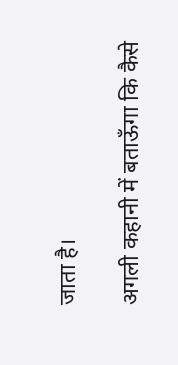जाता है।

अगली कहानी में बताऊँगा कि कैसे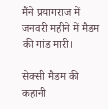मैंने प्रयागराज में जनवरी महीने में मैडम की गांड मारी।

सेक्सी मैडम की कहानी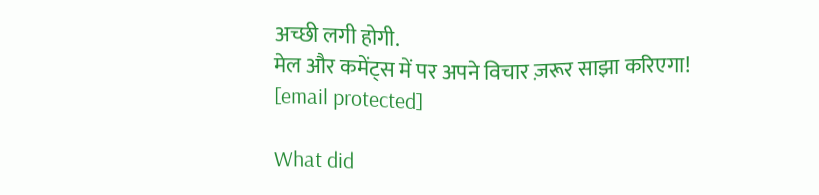अच्छी लगी होगी.
मेल और कमेंट्स में पर अपने विचार ज़रूर साझा करिएगा!
[email protected]

What did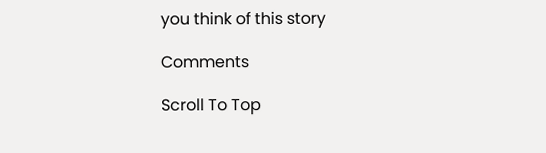you think of this story

Comments

Scroll To Top